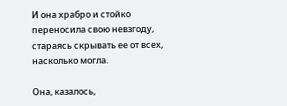И она храбро и стойко переносила свою невзгоду, стараясь скрывать ее от всех, насколько могла.

Она, казалось,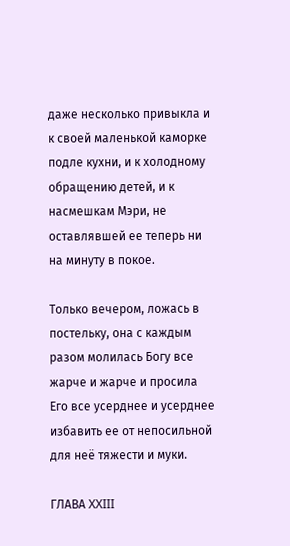даже несколько привыкла и к своей маленькой каморке подле кухни, и к холодному обращению детей, и к насмешкам Мэри, не оставлявшей ее теперь ни на минуту в покое.

Только вечером, ложась в постельку, она с каждым разом молилась Богу все жарче и жарче и просила Его все усерднее и усерднее избавить ее от непосильной для неё тяжести и муки.

ГЛАВА XXIII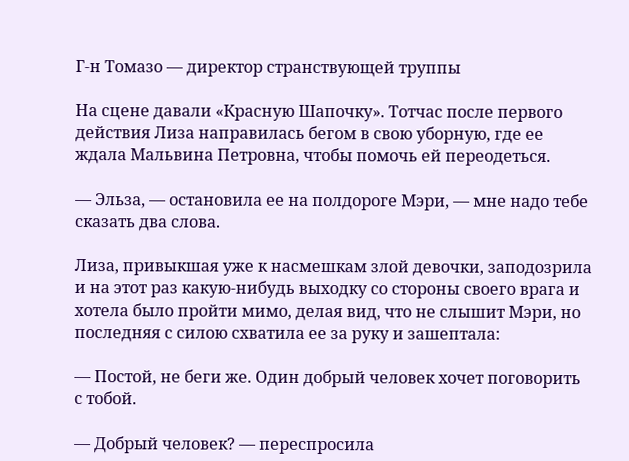Г-н Томазо — директор странствующей труппы

На сцене давали «Красную Шапочку». Тотчас после первого действия Лиза направилась бегом в свою уборную, где ее ждала Мальвина Петровна, чтобы помочь ей переодеться.

— Эльза, — остановила ее на полдороге Мэри, — мне надо тебе сказать два слова.

Лиза, привыкшая уже к насмешкам злой девочки, заподозрила и на этот раз какую-нибудь выходку со стороны своего врага и хотела было пройти мимо, делая вид, что не слышит Мэри, но последняя с силою схватила ее за руку и зашептала:

— Постой, не беги же. Один добрый человек хочет поговорить с тобой.

— Добрый человек? — переспросила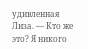удивленная Лиза. — Кто же это? Я никого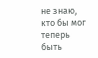не знаю, кто бы мог теперь быть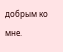добрым ко мне.